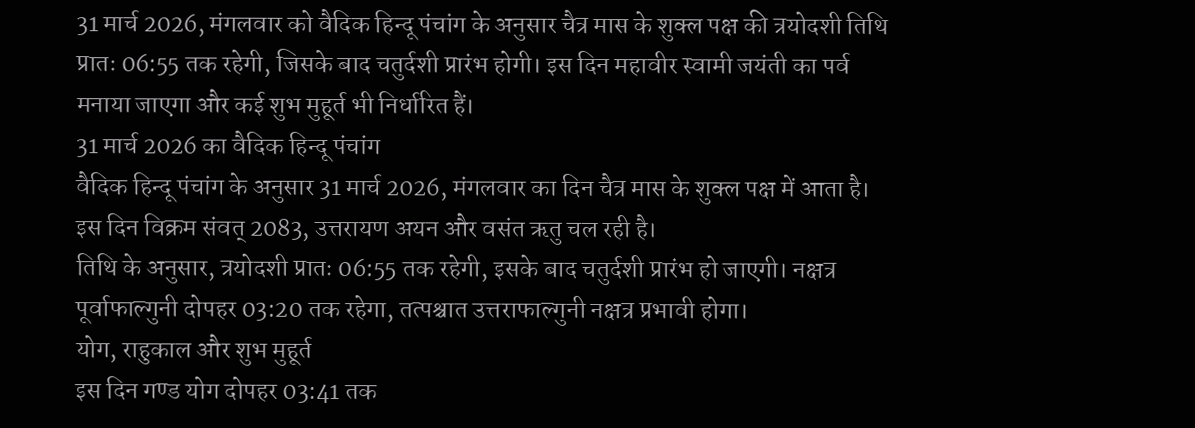31 मार्च 2026, मंगलवार को वैदिक हिन्दू पंचांग के अनुसार चैत्र मास के शुक्ल पक्ष की त्रयोदशी तिथि प्रातः 06:55 तक रहेगी, जिसके बाद चतुर्दशी प्रारंभ होगी। इस दिन महावीर स्वामी जयंती का पर्व मनाया जाएगा और कई शुभ मुहूर्त भी निर्धारित हैं।
31 मार्च 2026 का वैदिक हिन्दू पंचांग
वैदिक हिन्दू पंचांग के अनुसार 31 मार्च 2026, मंगलवार का दिन चैत्र मास के शुक्ल पक्ष में आता है। इस दिन विक्रम संवत् 2083, उत्तरायण अयन और वसंत ऋतु चल रही है।
तिथि के अनुसार, त्रयोदशी प्रातः 06:55 तक रहेगी, इसके बाद चतुर्दशी प्रारंभ हो जाएगी। नक्षत्र पूर्वाफाल्गुनी दोपहर 03:20 तक रहेगा, तत्पश्चात उत्तराफाल्गुनी नक्षत्र प्रभावी होगा।
योग, राहुकाल और शुभ मुहूर्त
इस दिन गण्ड योग दोपहर 03:41 तक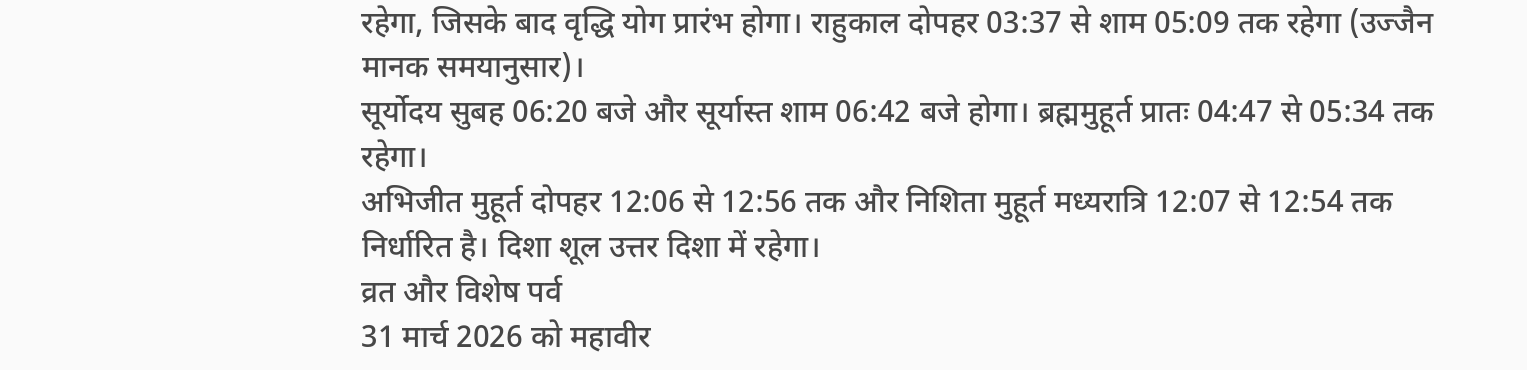रहेगा, जिसके बाद वृद्धि योग प्रारंभ होगा। राहुकाल दोपहर 03:37 से शाम 05:09 तक रहेगा (उज्जैन मानक समयानुसार)।
सूर्योदय सुबह 06:20 बजे और सूर्यास्त शाम 06:42 बजे होगा। ब्रह्ममुहूर्त प्रातः 04:47 से 05:34 तक रहेगा।
अभिजीत मुहूर्त दोपहर 12:06 से 12:56 तक और निशिता मुहूर्त मध्यरात्रि 12:07 से 12:54 तक निर्धारित है। दिशा शूल उत्तर दिशा में रहेगा।
व्रत और विशेष पर्व
31 मार्च 2026 को महावीर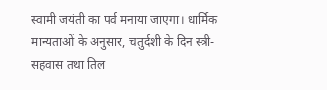स्वामी जयंती का पर्व मनाया जाएगा। धार्मिक मान्यताओं के अनुसार, चतुर्दशी के दिन स्त्री-सहवास तथा तिल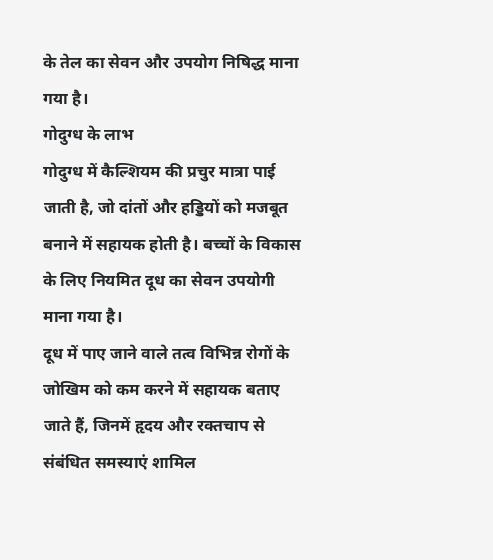के तेल का सेवन और उपयोग निषिद्ध माना गया है।
गोदुग्ध के लाभ
गोदुग्ध में कैल्शियम की प्रचुर मात्रा पाई जाती है, जो दांतों और हड्डियों को मजबूत बनाने में सहायक होती है। बच्चों के विकास के लिए नियमित दूध का सेवन उपयोगी माना गया है।
दूध में पाए जाने वाले तत्व विभिन्न रोगों के जोखिम को कम करने में सहायक बताए जाते हैं, जिनमें हृदय और रक्तचाप से संबंधित समस्याएं शामिल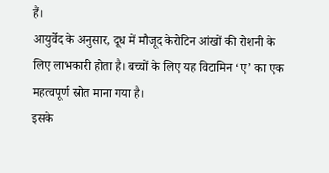हैं।
आयुर्वेद के अनुसार, दूध में मौजूद केरोटिन आंखों की रोशनी के लिए लाभकारी होता है। बच्चों के लिए यह विटामिन ‘ए’ का एक महत्वपूर्ण स्रोत माना गया है।
इसके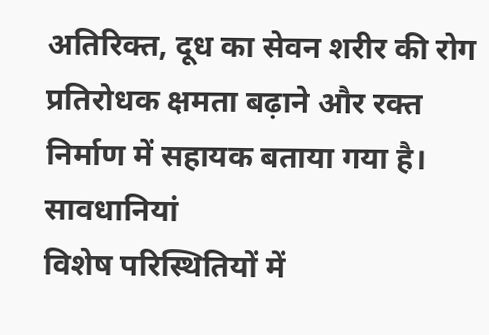अतिरिक्त, दूध का सेवन शरीर की रोग प्रतिरोधक क्षमता बढ़ाने और रक्त निर्माण में सहायक बताया गया है।
सावधानियां
विशेष परिस्थितियों में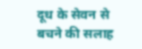दूध के सेवन से बचने की सलाह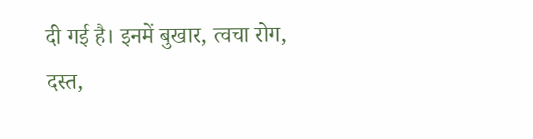दी गई है। इनमें बुखार, त्वचा रोग, दस्त,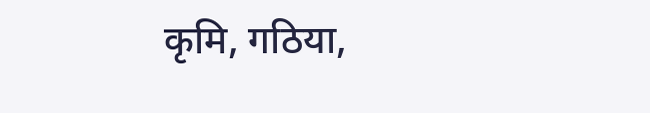कृमि, गठिया,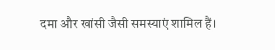दमा और खांसी जैसी समस्याएं शामिल हैं।